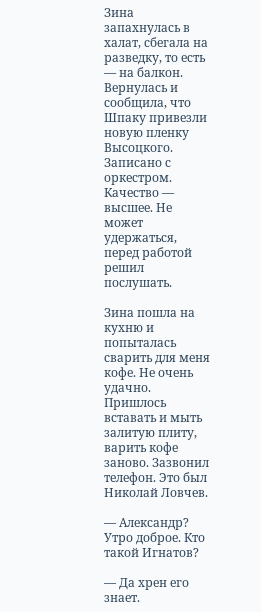Зина запахнулась в халат, сбегала на разведку, то есть — на балкон. Вернулась и сообщила, что Шпаку привезли новую пленку Высоцкого. Записано с оркестром. Качество — высшее. Не может удержаться, перед работой решил послушать.

Зина пошла на кухню и попыталась сварить для меня кофе. Не очень удачно. Пришлось вставать и мыть залитую плиту, варить кофе заново. Зазвонил телефон. Это был Николай Ловчев.

— Александр? Утро доброе. Кто такой Игнатов?

— Да хрен его знает.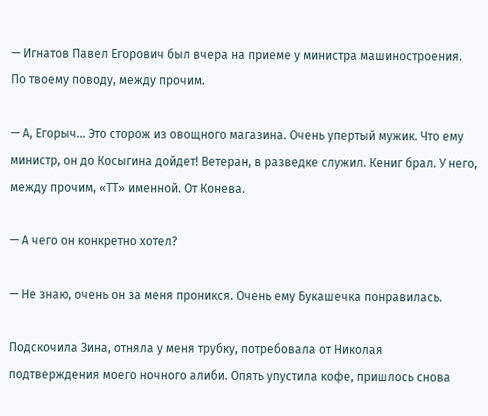— Игнатов Павел Егорович был вчера на приеме у министра машиностроения. По твоему поводу, между прочим.

— А, Егорыч… Это сторож из овощного магазина. Очень упертый мужик. Что ему министр, он до Косыгина дойдет! Ветеран, в разведке служил. Кениг брал. У него, между прочим, «ТТ» именной. От Конева.

— А чего он конкретно хотел?

— Не знаю, очень он за меня проникся. Очень ему Букашечка понравилась.

Подскочила Зина, отняла у меня трубку, потребовала от Николая подтверждения моего ночного алиби. Опять упустила кофе, пришлось снова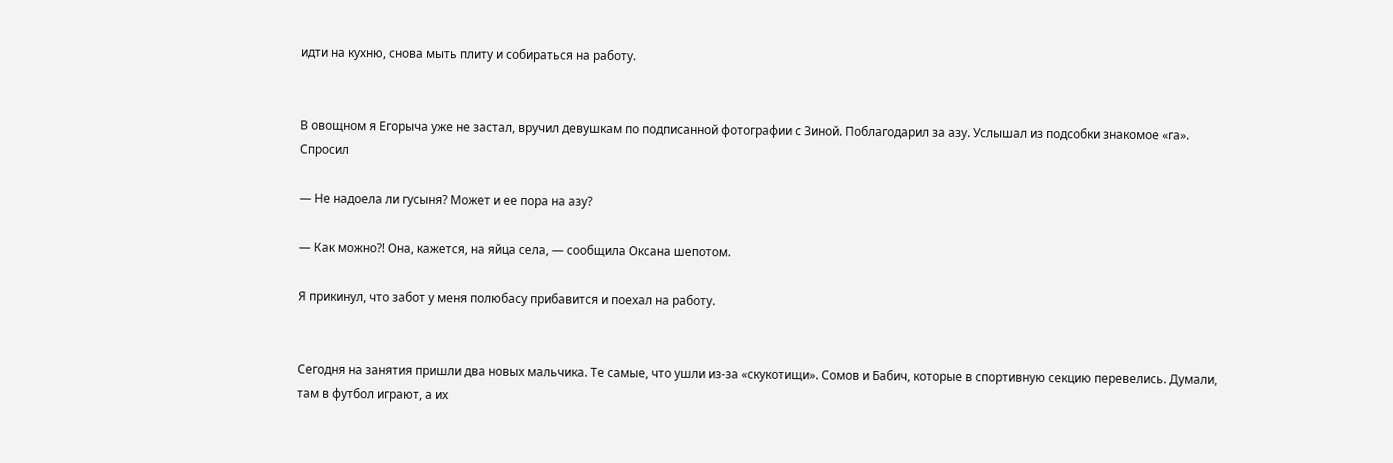идти на кухню, снова мыть плиту и собираться на работу.


В овощном я Егорыча уже не застал, вручил девушкам по подписанной фотографии с Зиной. Поблагодарил за азу. Услышал из подсобки знакомое «га». Спросил

— Не надоела ли гусыня? Может и ее пора на азу?

— Как можно?! Она, кажется, на яйца села, — сообщила Оксана шепотом.

Я прикинул, что забот у меня полюбасу прибавится и поехал на работу.


Сегодня на занятия пришли два новых мальчика. Те самые, что ушли из-за «скукотищи». Сомов и Бабич, которые в спортивную секцию перевелись. Думали, там в футбол играют, а их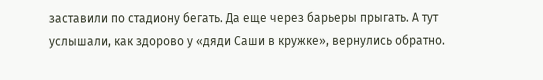заставили по стадиону бегать. Да еще через барьеры прыгать. А тут услышали, как здорово у «дяди Саши в кружке», вернулись обратно.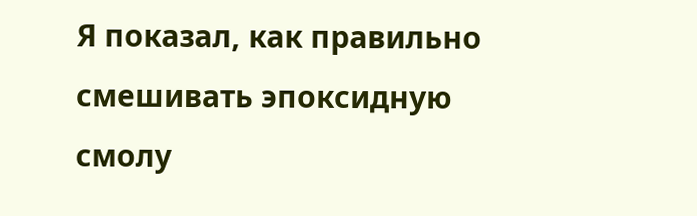Я показал, как правильно смешивать эпоксидную смолу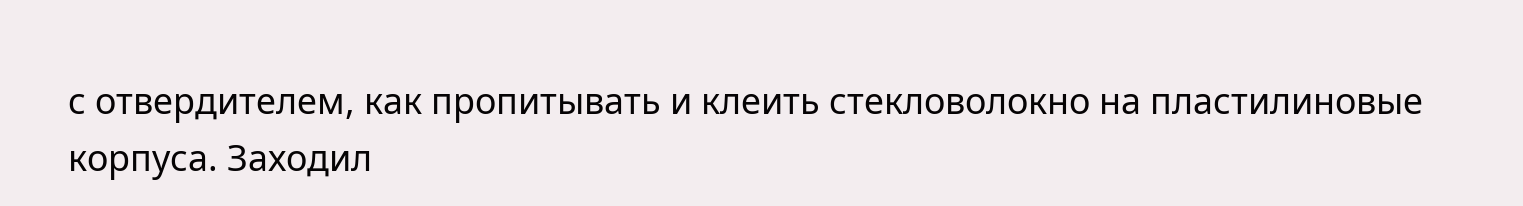с отвердителем, как пропитывать и клеить стекловолокно на пластилиновые корпуса. Заходил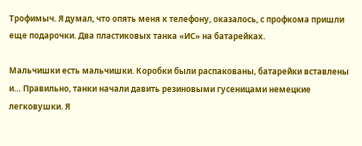Трофимыч. Я думал, что опять меня к телефону, оказалось, с профкома пришли еще подарочки. Два пластиковых танка «ИС» на батарейках.

Мальчишки есть мальчишки. Коробки были распакованы, батарейки вставлены и… Правильно, танки начали давить резиновыми гусеницами немецкие легковушки. Я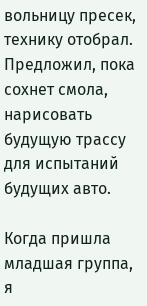вольницу пресек, технику отобрал. Предложил, пока сохнет смола, нарисовать будущую трассу для испытаний будущих авто.

Когда пришла младшая группа, я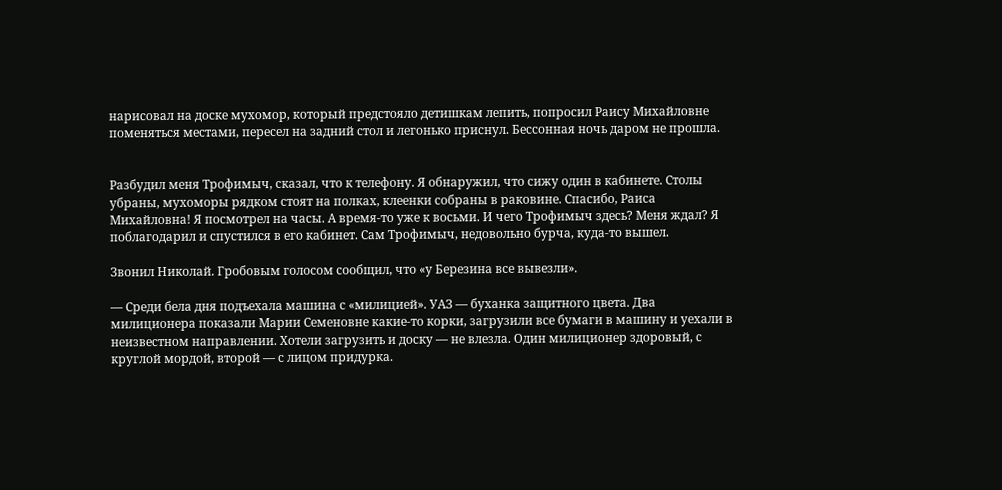нарисовал на доске мухомор, который предстояло детишкам лепить, попросил Раису Михайловне поменяться местами, пересел на задний стол и легонько приснул. Бессонная ночь даром не прошла.


Разбудил меня Трофимыч, сказал, что к телефону. Я обнаружил, что сижу один в кабинете. Столы убраны, мухоморы рядком стоят на полках, клеенки собраны в раковине. Спасибо, Раиса Михайловна! Я посмотрел на часы. А время-то уже к восьми. И чего Трофимыч здесь? Меня ждал? Я поблагодарил и спустился в его кабинет. Сам Трофимыч, недовольно бурча, куда-то вышел.

Звонил Николай. Гробовым голосом сообщил, что «у Березина все вывезли».

— Среди бела дня подъехала машина с «милицией». УАЗ — буханка защитного цвета. Два милиционера показали Марии Семеновне какие-то корки, загрузили все бумаги в машину и уехали в неизвестном направлении. Хотели загрузить и доску — не влезла. Один милиционер здоровый, с круглой мордой, второй — с лицом придурка.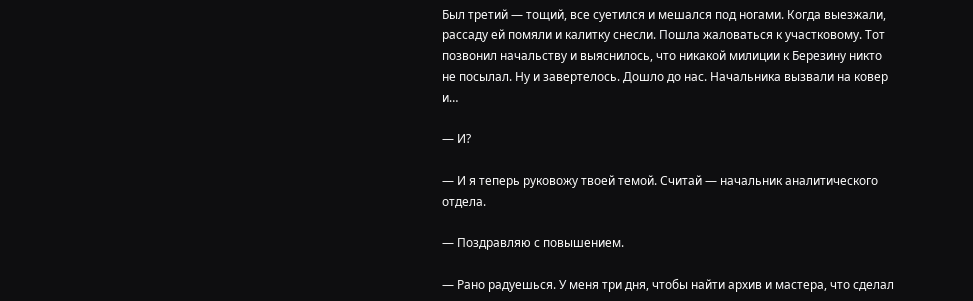Был третий — тощий, все суетился и мешался под ногами. Когда выезжали, рассаду ей помяли и калитку снесли. Пошла жаловаться к участковому. Тот позвонил начальству и выяснилось, что никакой милиции к Березину никто не посылал. Ну и завертелось. Дошло до нас. Начальника вызвали на ковер и…

— И?

— И я теперь руковожу твоей темой. Считай — начальник аналитического отдела.

— Поздравляю с повышением.

— Рано радуешься. У меня три дня, чтобы найти архив и мастера, что сделал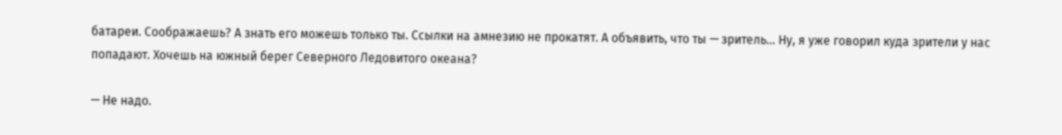батареи. Соображаешь? А знать его можешь только ты. Ссылки на амнезию не прокатят. А объявить, что ты — зритель… Ну, я уже говорил куда зрители у нас попадают. Хочешь на южный берег Северного Ледовитого океана?

— Не надо.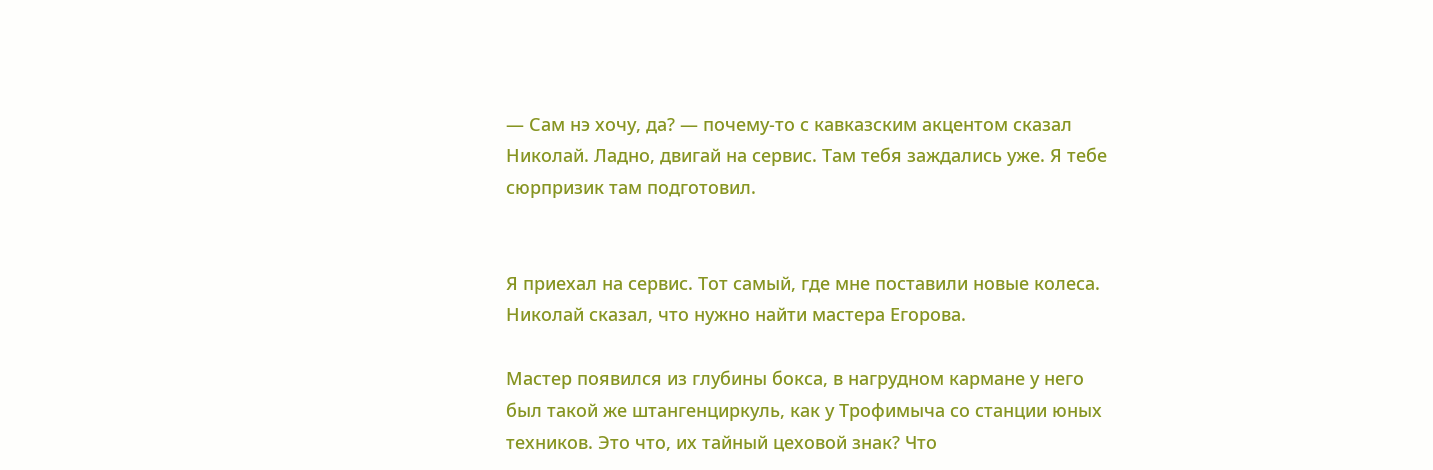— Сам нэ хочу, да? — почему-то с кавказским акцентом сказал Николай. Ладно, двигай на сервис. Там тебя заждались уже. Я тебе сюрпризик там подготовил.


Я приехал на сервис. Тот самый, где мне поставили новые колеса. Николай сказал, что нужно найти мастера Егорова.

Мастер появился из глубины бокса, в нагрудном кармане у него был такой же штангенциркуль, как у Трофимыча со станции юных техников. Это что, их тайный цеховой знак? Что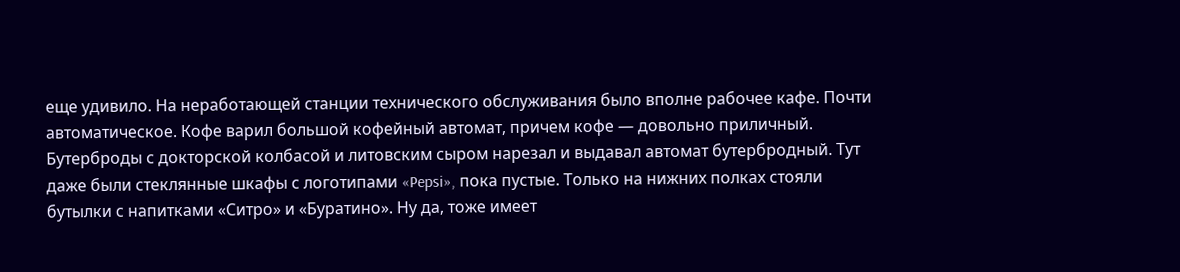еще удивило. На неработающей станции технического обслуживания было вполне рабочее кафе. Почти автоматическое. Кофе варил большой кофейный автомат, причем кофе — довольно приличный. Бутерброды с докторской колбасой и литовским сыром нарезал и выдавал автомат бутербродный. Тут даже были стеклянные шкафы с логотипами «Pepsi», пока пустые. Только на нижних полках стояли бутылки с напитками «Ситро» и «Буратино». Ну да, тоже имеет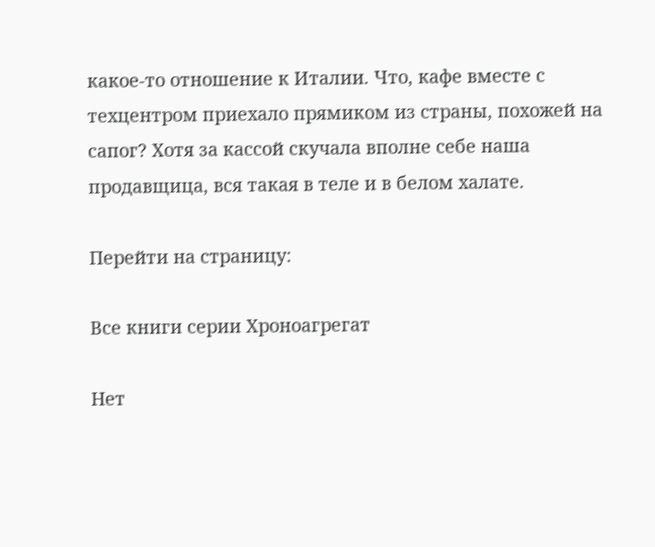какое-то отношение к Италии. Что, кафе вместе с техцентром приехало прямиком из страны, похожей на сапог? Хотя за кассой скучала вполне себе наша продавщица, вся такая в теле и в белом халате.

Перейти на страницу:

Все книги серии Хроноагрегат

Нет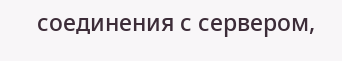соединения с сервером,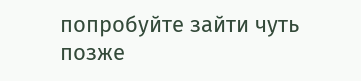попробуйте зайти чуть позже